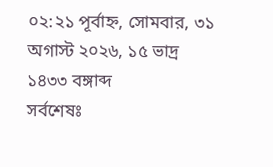০২:২১ পূর্বাহ্ন, সোমবার, ৩১ অগাস্ট ২০২৬, ১৫ ভাদ্র ১৪৩৩ বঙ্গাব্দ
সর্বশেষঃ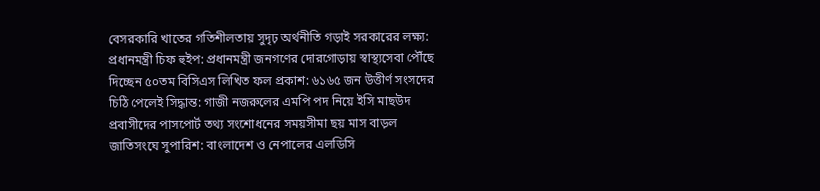বেসরকারি খাতের গতিশীলতায় সুদৃঢ় অর্থনীতি গড়াই সরকারের লক্ষ্য: প্রধানমন্ত্রী চিফ হুইপ: প্রধানমন্ত্রী জনগণের দোরগোড়ায় স্বাস্থ্যসেবা পৌঁছে দিচ্ছেন ৫০তম বিসিএস লিখিত ফল প্রকাশ: ৬১৬৫ জন উত্তীর্ণ সংসদের চিঠি পেলেই সিদ্ধান্ত: গাজী নজরুলের এমপি পদ নিয়ে ইসি মাছউদ প্রবাসীদের পাসপোর্ট তথ্য সংশোধনের সময়সীমা ছয় মাস বাড়ল জাতিসংঘে সুপারিশ: বাংলাদেশ ও নেপালের এলডিসি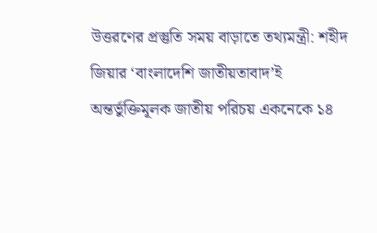উত্তরণের প্রস্তুতি সময় বাড়াতে তথ্যমন্ত্রী: শহীদ জিয়ার ‘বাংলাদেশি জাতীয়তাবাদ’ই অন্তর্ভুক্তিমূলক জাতীয় পরিচয় একনেকে ১৪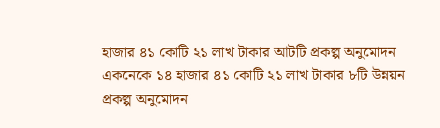হাজার ৪১ কোটি ২১ লাখ টাকার আটটি প্রকল্প অনুমোদন একনেকে ১৪ হাজার ৪১ কোটি ২১ লাখ টাকার ৮টি উন্নয়ন প্রকল্প অনুমোদন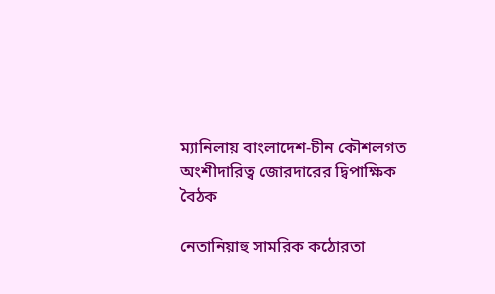ম্যানিলায় বাংলাদেশ-চীন কৌশলগত অংশীদারিত্ব জোরদারের দ্বিপাক্ষিক বৈঠক

নেতানিয়াহু সামরিক কঠোরতা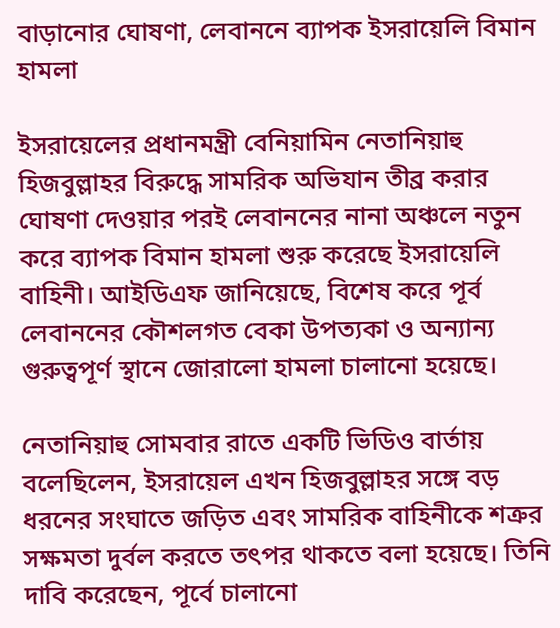বাড়ানোর ঘোষণা, লেবাননে ব্যাপক ইসরায়েলি বিমান হামলা

ইসরায়েলের প্রধানমন্ত্রী বেনিয়ামিন নেতানিয়াহু হিজবুল্লাহর বিরুদ্ধে সামরিক অভিযান তীব্র করার ঘোষণা দেওয়ার পরই লেবাননের নানা অঞ্চলে নতুন করে ব্যাপক বিমান হামলা শুরু করেছে ইসরায়েলি বাহিনী। আইডিএফ জানিয়েছে, বিশেষ করে পূর্ব লেবাননের কৌশলগত বেকা উপত্যকা ও অন্যান্য গুরুত্বপূর্ণ স্থানে জোরালো হামলা চালানো হয়েছে।

নেতানিয়াহু সোমবার রাতে একটি ভিডিও বার্তায় বলেছিলেন, ইসরায়েল এখন হিজবুল্লাহর সঙ্গে বড় ধরনের সংঘাতে জড়িত এবং সামরিক বাহিনীকে শত্রুর সক্ষমতা দুর্বল করতে তৎপর থাকতে বলা হয়েছে। তিনি দাবি করেছেন, পূর্বে চালানো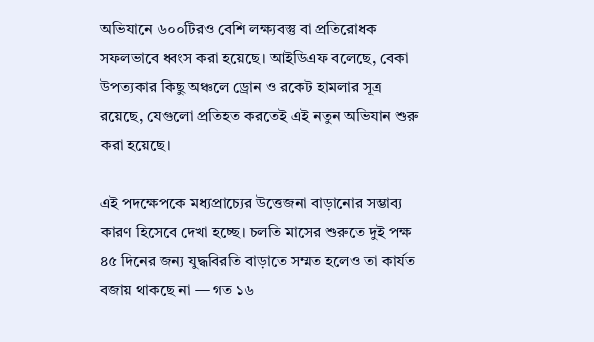অভিযানে ৬০০টিরও বেশি লক্ষ্যবস্তু বা প্রতিরোধক সফলভাবে ধ্বংস করা হয়েছে। আইডিএফ বলেছে, বেকা উপত্যকার কিছু অঞ্চলে ড্রোন ও রকেট হামলার সূত্র রয়েছে, যেগুলো প্রতিহত করতেই এই নতুন অভিযান শুরু করা হয়েছে।

এই পদক্ষেপকে মধ্যপ্রাচ্যের উত্তেজনা বাড়ানোর সম্ভাব্য কারণ হিসেবে দেখা হচ্ছে। চলতি মাসের শুরুতে দুই পক্ষ ৪৫ দিনের জন্য যুদ্ধবিরতি বাড়াতে সম্মত হলেও তা কার্যত বজায় থাকছে না — গত ১৬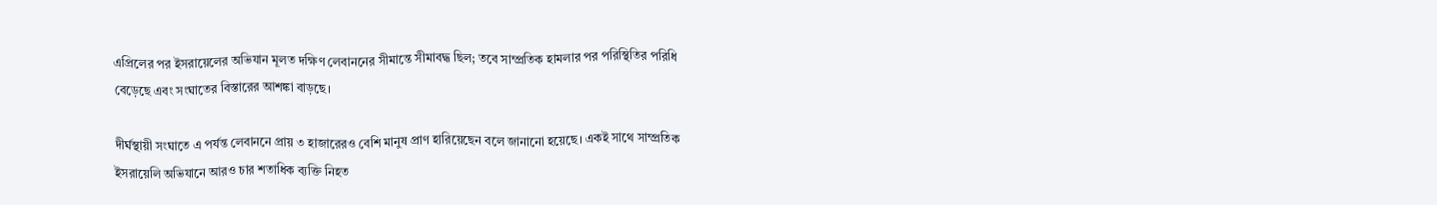এপ্রিলের পর ইসরায়েলের অভিযান মূলত দক্ষিণ লেবাননের সীমান্তে সীমাবদ্ধ ছিল; তবে সাম্প্রতিক হামলার পর পরিস্থিতির পরিধি বেড়েছে এবং সংঘাতের বিস্তারের আশঙ্কা বাড়ছে।

দীর্ঘস্থায়ী সংঘাতে এ পর্যন্ত লেবাননে প্রায় ৩ হাজারেরও বেশি মানুষ প্রাণ হারিয়েছেন বলে জানানো হয়েছে। একই সাথে সাম্প্রতিক ইসরায়েলি অভিযানে আরও চার শতাধিক ব্যক্তি নিহত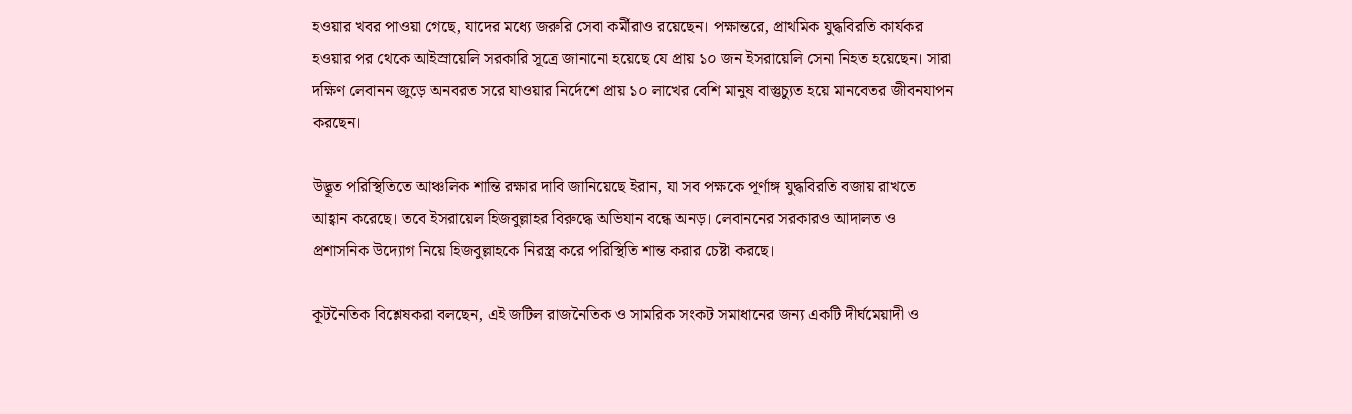হওয়ার খবর পাওয়া গেছে, যাদের মধ্যে জরুরি সেবা কর্মীরাও রয়েছেন। পক্ষান্তরে, প্রাথমিক যুদ্ধবিরতি কার্যকর হওয়ার পর থেকে আইস্রায়েলি সরকারি সূত্রে জানানো হয়েছে যে প্রায় ১০ জন ইসরায়েলি সেনা নিহত হয়েছেন। সারা দক্ষিণ লেবানন জুড়ে অনবরত সরে যাওয়ার নির্দেশে প্রায় ১০ লাখের বেশি মানুষ বাস্তুচ্যুত হয়ে মানবেতর জীবনযাপন করছেন।

উদ্ভূত পরিস্থিতিতে আঞ্চলিক শান্তি রক্ষার দাবি জানিয়েছে ইরান, যা সব পক্ষকে পূর্ণাঙ্গ যুদ্ধবিরতি বজায় রাখতে আহ্বান করেছে। তবে ইসরায়েল হিজবুল্লাহর বিরুদ্ধে অভিযান বন্ধে অনড়। লেবাননের সরকারও আদালত ও প্রশাসনিক উদ্যোগ নিয়ে হিজবুল্লাহকে নিরস্ত্র করে পরিস্থিতি শান্ত করার চেষ্টা করছে।

কূটনৈতিক বিশ্লেষকরা বলছেন, এই জটিল রাজনৈতিক ও সামরিক সংকট সমাধানের জন্য একটি দীর্ঘমেয়াদী ও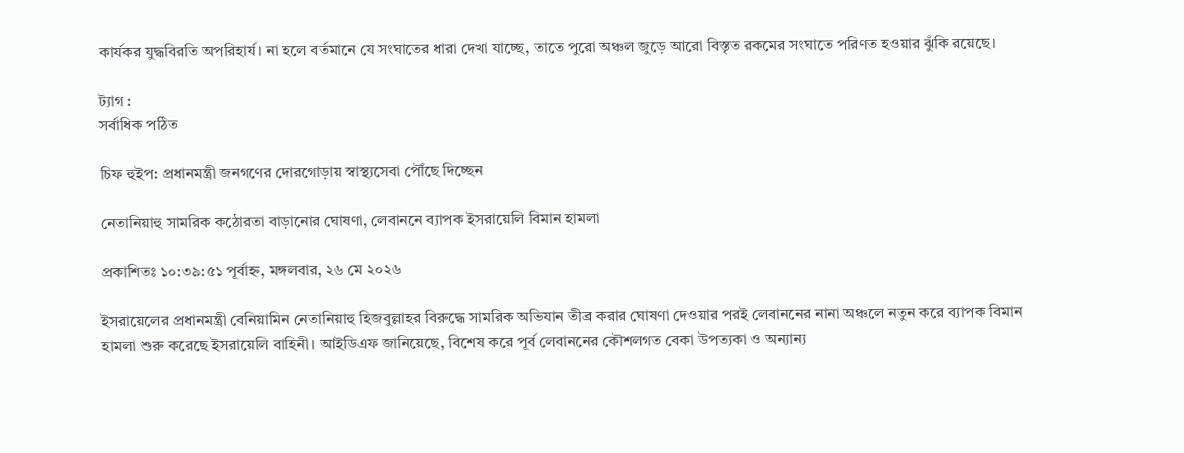কার্যকর যুদ্ধবিরতি অপরিহার্য। না হলে বর্তমানে যে সংঘাতের ধারা দেখা যাচ্ছে, তাতে পুরো অঞ্চল জুড়ে আরো বিস্তৃত রকমের সংঘাতে পরিণত হওয়ার ঝুঁকি রয়েছে।

ট্যাগ :
সর্বাধিক পঠিত

চিফ হুইপ: প্রধানমন্ত্রী জনগণের দোরগোড়ায় স্বাস্থ্যসেবা পৌঁছে দিচ্ছেন

নেতানিয়াহু সামরিক কঠোরতা বাড়ানোর ঘোষণা, লেবাননে ব্যাপক ইসরায়েলি বিমান হামলা

প্রকাশিতঃ ১০:৩৯:৫১ পূর্বাহ্ন, মঙ্গলবার, ২৬ মে ২০২৬

ইসরায়েলের প্রধানমন্ত্রী বেনিয়ামিন নেতানিয়াহু হিজবুল্লাহর বিরুদ্ধে সামরিক অভিযান তীব্র করার ঘোষণা দেওয়ার পরই লেবাননের নানা অঞ্চলে নতুন করে ব্যাপক বিমান হামলা শুরু করেছে ইসরায়েলি বাহিনী। আইডিএফ জানিয়েছে, বিশেষ করে পূর্ব লেবাননের কৌশলগত বেকা উপত্যকা ও অন্যান্য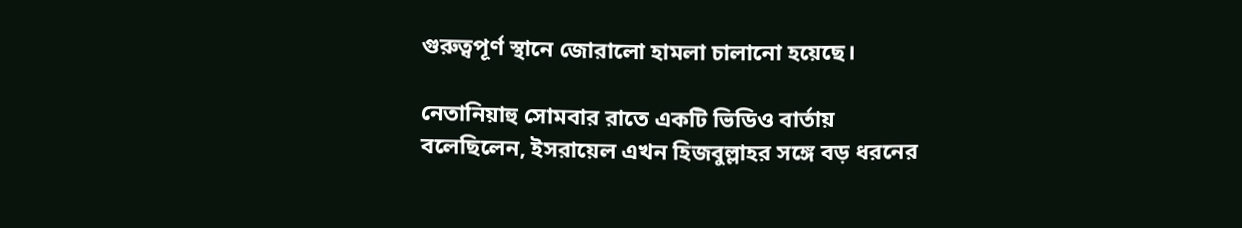গুরুত্বপূর্ণ স্থানে জোরালো হামলা চালানো হয়েছে।

নেতানিয়াহু সোমবার রাতে একটি ভিডিও বার্তায় বলেছিলেন, ইসরায়েল এখন হিজবুল্লাহর সঙ্গে বড় ধরনের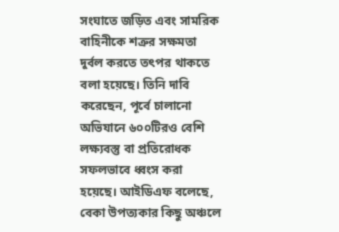সংঘাতে জড়িত এবং সামরিক বাহিনীকে শত্রুর সক্ষমতা দুর্বল করতে তৎপর থাকতে বলা হয়েছে। তিনি দাবি করেছেন, পূর্বে চালানো অভিযানে ৬০০টিরও বেশি লক্ষ্যবস্তু বা প্রতিরোধক সফলভাবে ধ্বংস করা হয়েছে। আইডিএফ বলেছে, বেকা উপত্যকার কিছু অঞ্চলে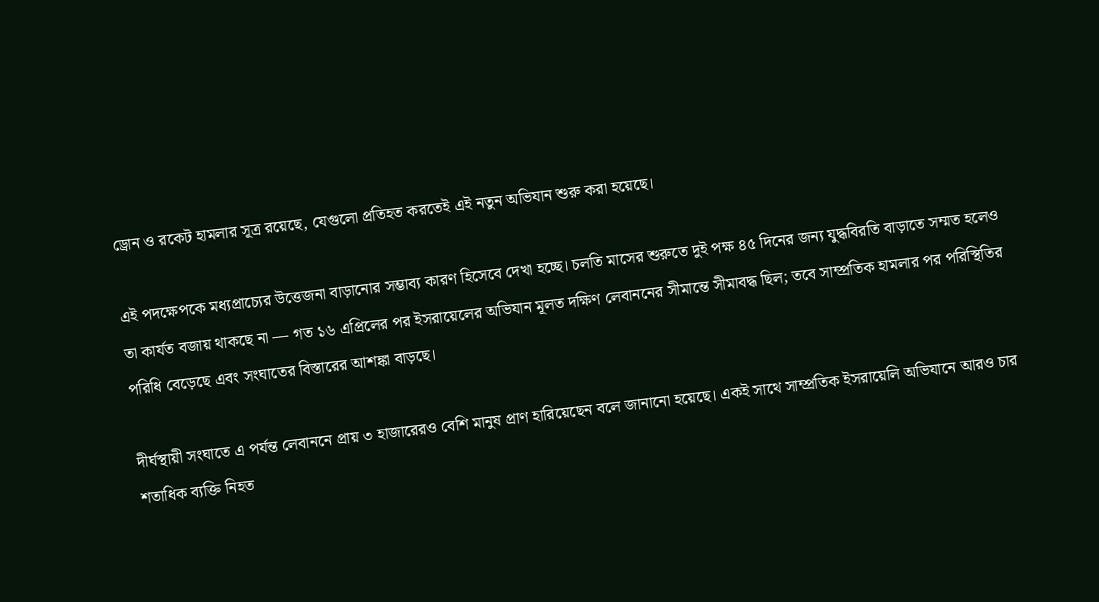ড্রোন ও রকেট হামলার সূত্র রয়েছে, যেগুলো প্রতিহত করতেই এই নতুন অভিযান শুরু করা হয়েছে।

এই পদক্ষেপকে মধ্যপ্রাচ্যের উত্তেজনা বাড়ানোর সম্ভাব্য কারণ হিসেবে দেখা হচ্ছে। চলতি মাসের শুরুতে দুই পক্ষ ৪৫ দিনের জন্য যুদ্ধবিরতি বাড়াতে সম্মত হলেও তা কার্যত বজায় থাকছে না — গত ১৬ এপ্রিলের পর ইসরায়েলের অভিযান মূলত দক্ষিণ লেবাননের সীমান্তে সীমাবদ্ধ ছিল; তবে সাম্প্রতিক হামলার পর পরিস্থিতির পরিধি বেড়েছে এবং সংঘাতের বিস্তারের আশঙ্কা বাড়ছে।

দীর্ঘস্থায়ী সংঘাতে এ পর্যন্ত লেবাননে প্রায় ৩ হাজারেরও বেশি মানুষ প্রাণ হারিয়েছেন বলে জানানো হয়েছে। একই সাথে সাম্প্রতিক ইসরায়েলি অভিযানে আরও চার শতাধিক ব্যক্তি নিহত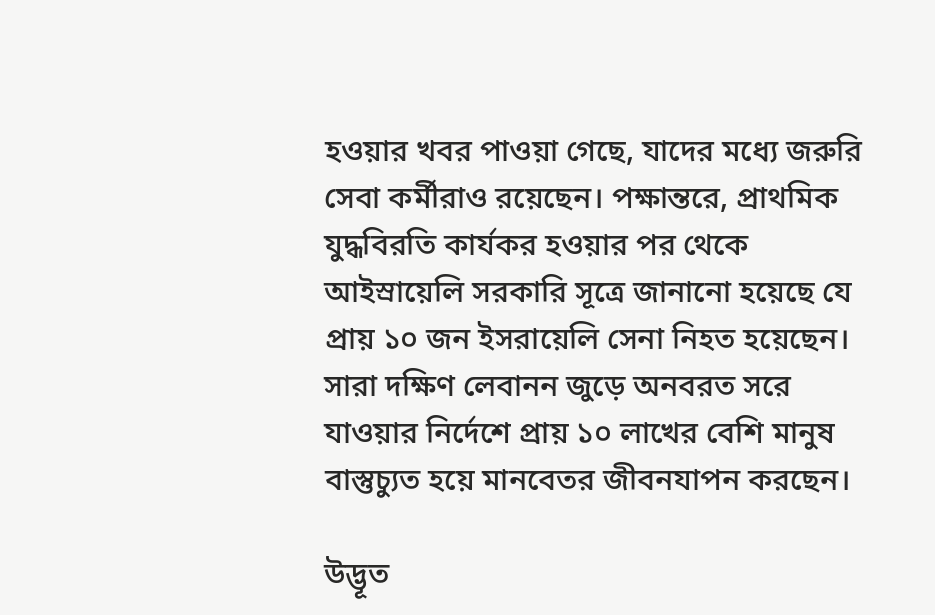হওয়ার খবর পাওয়া গেছে, যাদের মধ্যে জরুরি সেবা কর্মীরাও রয়েছেন। পক্ষান্তরে, প্রাথমিক যুদ্ধবিরতি কার্যকর হওয়ার পর থেকে আইস্রায়েলি সরকারি সূত্রে জানানো হয়েছে যে প্রায় ১০ জন ইসরায়েলি সেনা নিহত হয়েছেন। সারা দক্ষিণ লেবানন জুড়ে অনবরত সরে যাওয়ার নির্দেশে প্রায় ১০ লাখের বেশি মানুষ বাস্তুচ্যুত হয়ে মানবেতর জীবনযাপন করছেন।

উদ্ভূত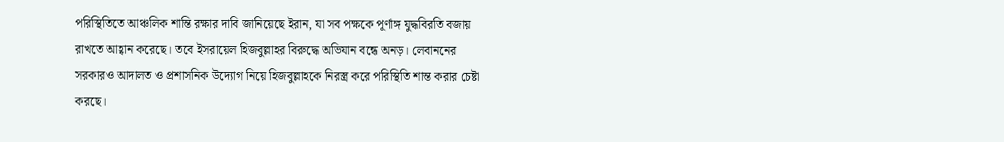পরিস্থিতিতে আঞ্চলিক শান্তি রক্ষার দাবি জানিয়েছে ইরান, যা সব পক্ষকে পূর্ণাঙ্গ যুদ্ধবিরতি বজায় রাখতে আহ্বান করেছে। তবে ইসরায়েল হিজবুল্লাহর বিরুদ্ধে অভিযান বন্ধে অনড়। লেবাননের সরকারও আদালত ও প্রশাসনিক উদ্যোগ নিয়ে হিজবুল্লাহকে নিরস্ত্র করে পরিস্থিতি শান্ত করার চেষ্টা করছে।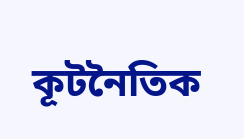কূটনৈতিক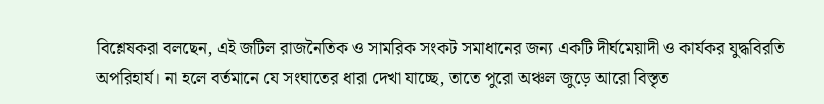বিশ্লেষকরা বলছেন, এই জটিল রাজনৈতিক ও সামরিক সংকট সমাধানের জন্য একটি দীর্ঘমেয়াদী ও কার্যকর যুদ্ধবিরতি অপরিহার্য। না হলে বর্তমানে যে সংঘাতের ধারা দেখা যাচ্ছে, তাতে পুরো অঞ্চল জুড়ে আরো বিস্তৃত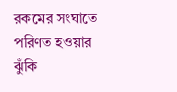রকমের সংঘাতে পরিণত হওয়ার ঝুঁকি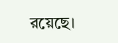রয়েছে।